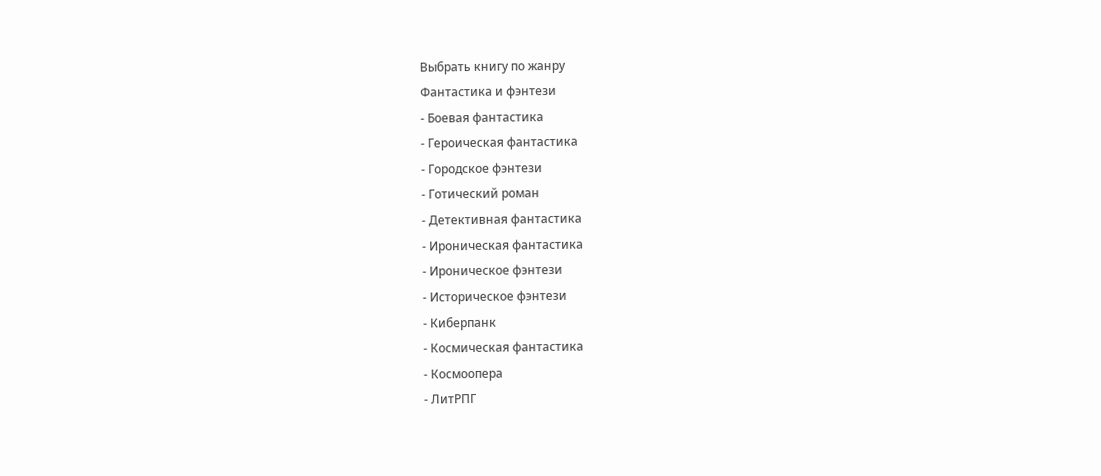Выбрать книгу по жанру
Фантастика и фэнтези
- Боевая фантастика
- Героическая фантастика
- Городское фэнтези
- Готический роман
- Детективная фантастика
- Ироническая фантастика
- Ироническое фэнтези
- Историческое фэнтези
- Киберпанк
- Космическая фантастика
- Космоопера
- ЛитРПГ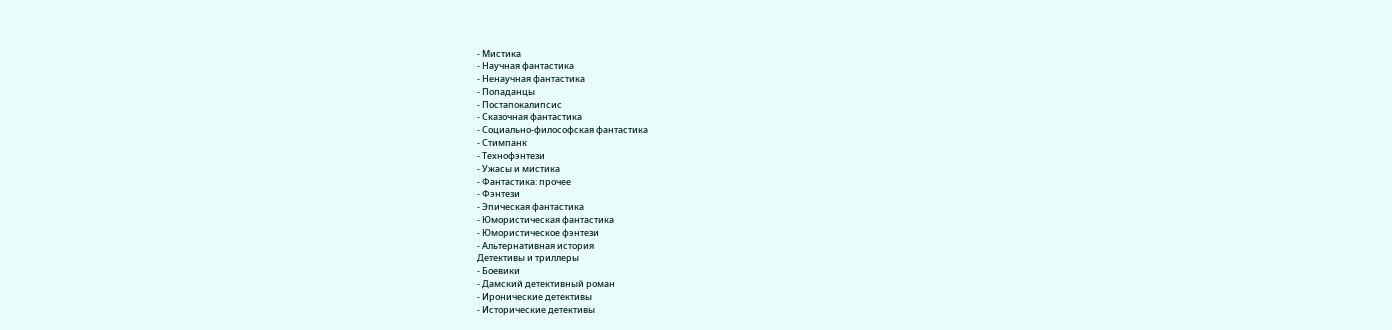- Мистика
- Научная фантастика
- Ненаучная фантастика
- Попаданцы
- Постапокалипсис
- Сказочная фантастика
- Социально-философская фантастика
- Стимпанк
- Технофэнтези
- Ужасы и мистика
- Фантастика: прочее
- Фэнтези
- Эпическая фантастика
- Юмористическая фантастика
- Юмористическое фэнтези
- Альтернативная история
Детективы и триллеры
- Боевики
- Дамский детективный роман
- Иронические детективы
- Исторические детективы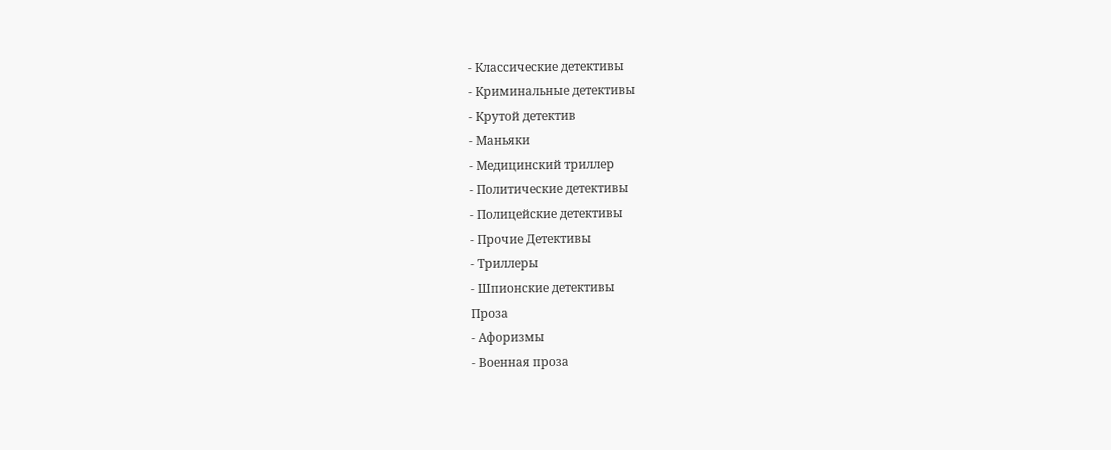- Классические детективы
- Криминальные детективы
- Крутой детектив
- Маньяки
- Медицинский триллер
- Политические детективы
- Полицейские детективы
- Прочие Детективы
- Триллеры
- Шпионские детективы
Проза
- Афоризмы
- Военная проза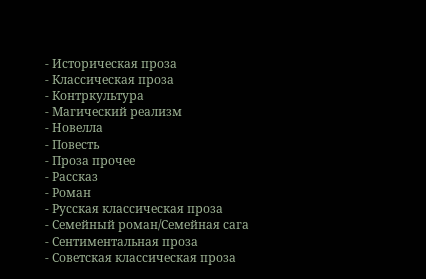- Историческая проза
- Классическая проза
- Контркультура
- Магический реализм
- Новелла
- Повесть
- Проза прочее
- Рассказ
- Роман
- Русская классическая проза
- Семейный роман/Семейная сага
- Сентиментальная проза
- Советская классическая проза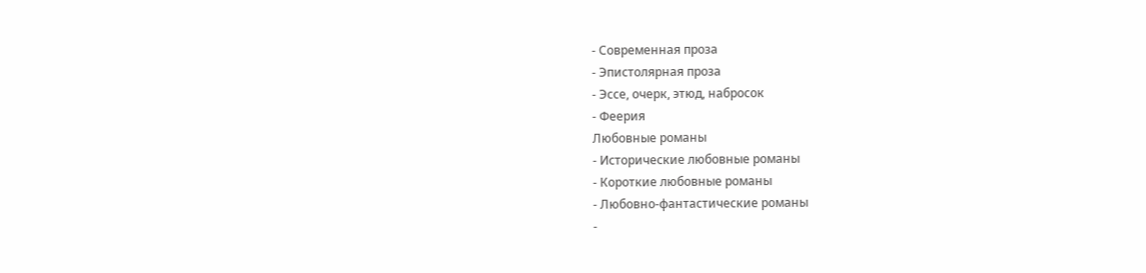- Современная проза
- Эпистолярная проза
- Эссе, очерк, этюд, набросок
- Феерия
Любовные романы
- Исторические любовные романы
- Короткие любовные романы
- Любовно-фантастические романы
-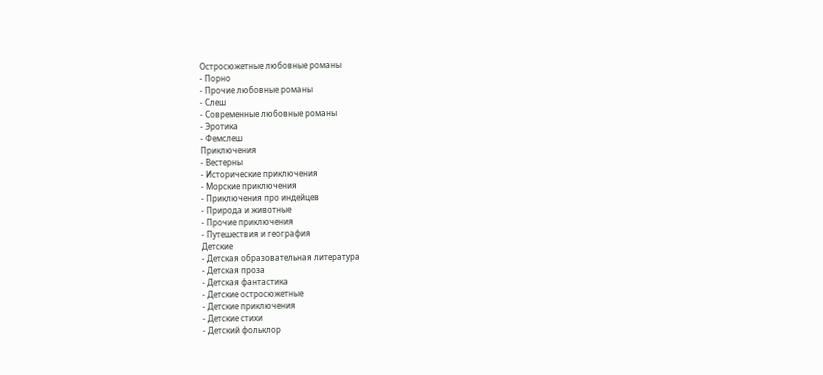Остросюжетные любовные романы
- Порно
- Прочие любовные романы
- Слеш
- Современные любовные романы
- Эротика
- Фемслеш
Приключения
- Вестерны
- Исторические приключения
- Морские приключения
- Приключения про индейцев
- Природа и животные
- Прочие приключения
- Путешествия и география
Детские
- Детская образовательная литература
- Детская проза
- Детская фантастика
- Детские остросюжетные
- Детские приключения
- Детские стихи
- Детский фольклор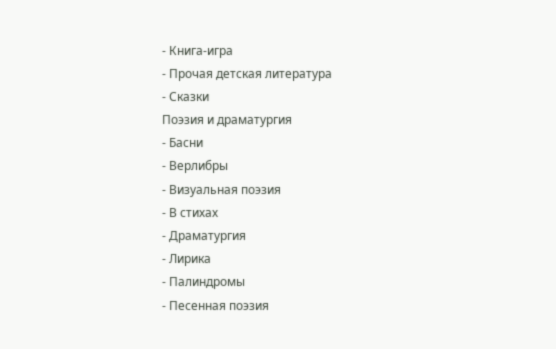- Книга-игра
- Прочая детская литература
- Сказки
Поэзия и драматургия
- Басни
- Верлибры
- Визуальная поэзия
- В стихах
- Драматургия
- Лирика
- Палиндромы
- Песенная поэзия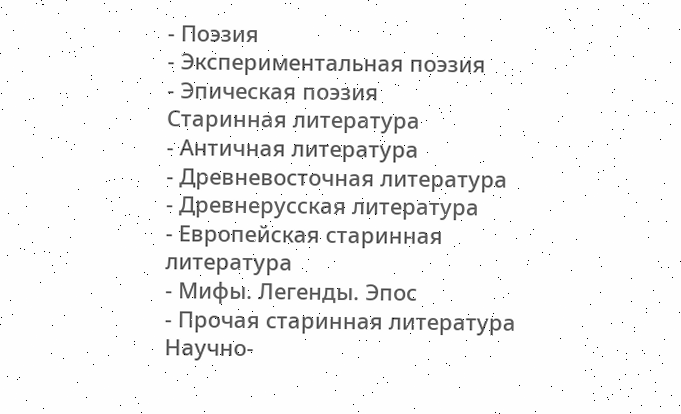- Поэзия
- Экспериментальная поэзия
- Эпическая поэзия
Старинная литература
- Античная литература
- Древневосточная литература
- Древнерусская литература
- Европейская старинная литература
- Мифы. Легенды. Эпос
- Прочая старинная литература
Научно-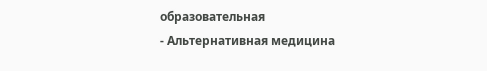образовательная
- Альтернативная медицина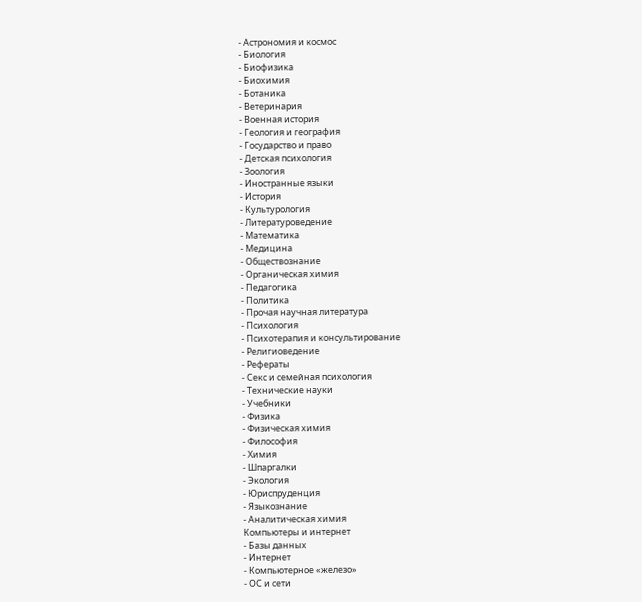- Астрономия и космос
- Биология
- Биофизика
- Биохимия
- Ботаника
- Ветеринария
- Военная история
- Геология и география
- Государство и право
- Детская психология
- Зоология
- Иностранные языки
- История
- Культурология
- Литературоведение
- Математика
- Медицина
- Обществознание
- Органическая химия
- Педагогика
- Политика
- Прочая научная литература
- Психология
- Психотерапия и консультирование
- Религиоведение
- Рефераты
- Секс и семейная психология
- Технические науки
- Учебники
- Физика
- Физическая химия
- Философия
- Химия
- Шпаргалки
- Экология
- Юриспруденция
- Языкознание
- Аналитическая химия
Компьютеры и интернет
- Базы данных
- Интернет
- Компьютерное «железо»
- ОС и сети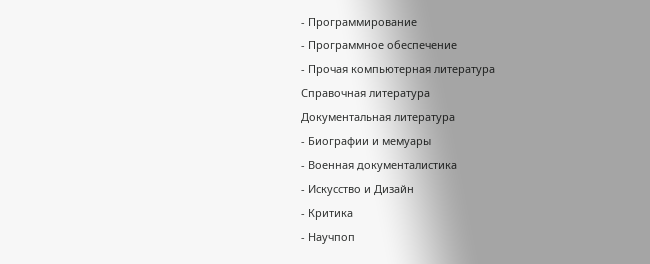- Программирование
- Программное обеспечение
- Прочая компьютерная литература
Справочная литература
Документальная литература
- Биографии и мемуары
- Военная документалистика
- Искусство и Дизайн
- Критика
- Научпоп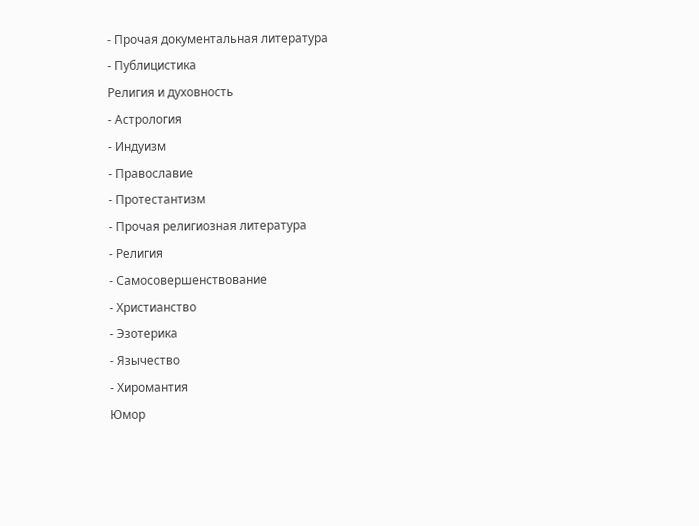- Прочая документальная литература
- Публицистика
Религия и духовность
- Астрология
- Индуизм
- Православие
- Протестантизм
- Прочая религиозная литература
- Религия
- Самосовершенствование
- Христианство
- Эзотерика
- Язычество
- Хиромантия
Юмор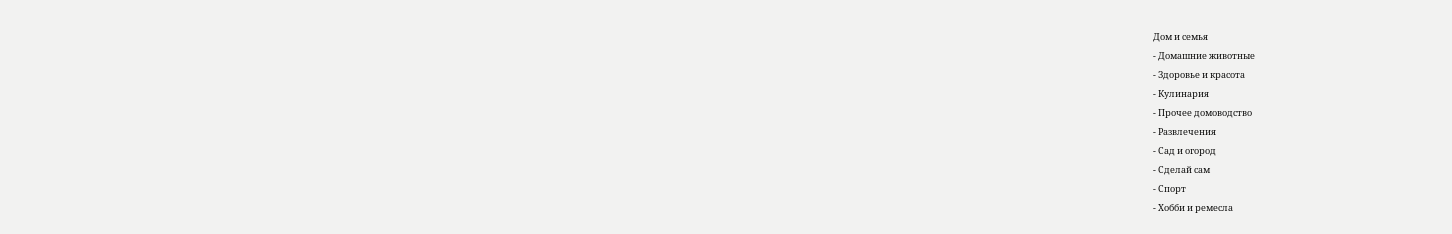Дом и семья
- Домашние животные
- Здоровье и красота
- Кулинария
- Прочее домоводство
- Развлечения
- Сад и огород
- Сделай сам
- Спорт
- Хобби и ремесла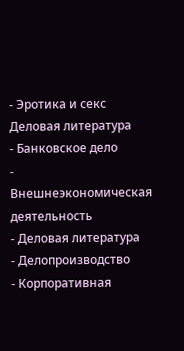- Эротика и секс
Деловая литература
- Банковское дело
- Внешнеэкономическая деятельность
- Деловая литература
- Делопроизводство
- Корпоративная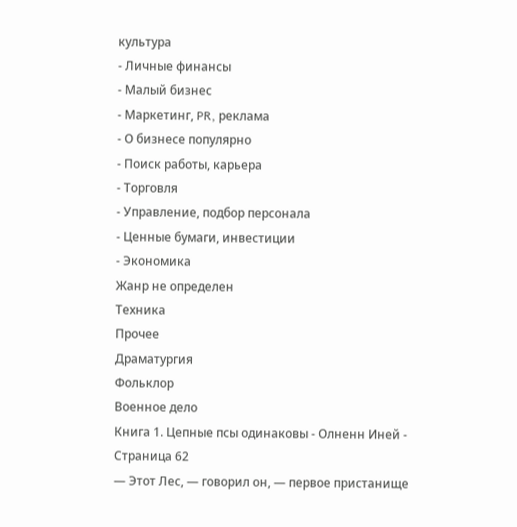культура
- Личные финансы
- Малый бизнес
- Маркетинг, PR, реклама
- О бизнесе популярно
- Поиск работы, карьера
- Торговля
- Управление, подбор персонала
- Ценные бумаги, инвестиции
- Экономика
Жанр не определен
Техника
Прочее
Драматургия
Фольклор
Военное дело
Книга 1. Цепные псы одинаковы - Олненн Иней - Страница 62
— Этот Лес, — говорил он, — первое пристанище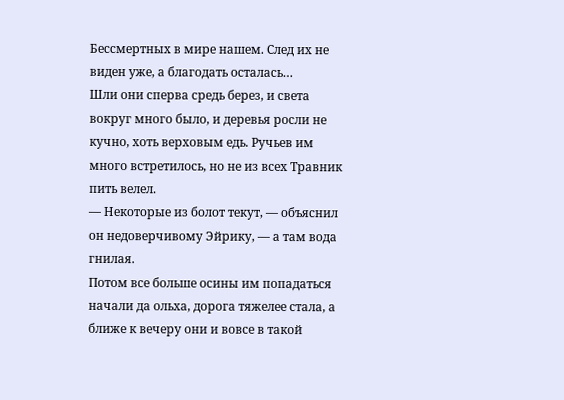Бессмертных в мире нашем. След их не виден уже, а благодать осталась…
Шли они сперва средь берез, и света вокруг много было, и деревья росли не кучно, хоть верховым едь. Ручьев им много встретилось, но не из всех Травник пить велел.
— Некоторые из болот текут, — объяснил он недоверчивому Эйрику, — а там вода гнилая.
Потом все больше осины им попадаться начали да ольха, дорога тяжелее стала, а ближе к вечеру они и вовсе в такой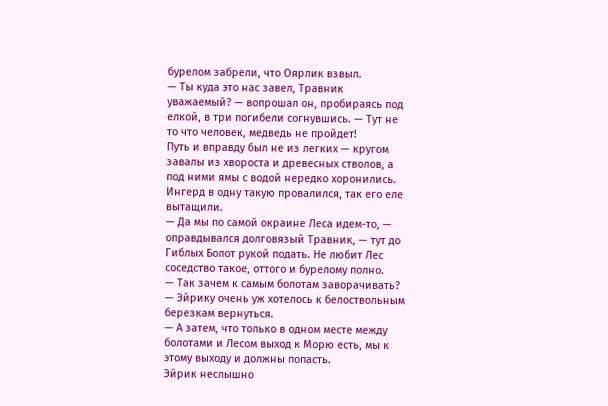бурелом забрели, что Оярлик взвыл.
— Ты куда это нас завел, Травник уважаемый? — вопрошал он, пробираясь под елкой, в три погибели согнувшись. — Тут не то что человек, медведь не пройдет!
Путь и вправду был не из легких — кругом завалы из хвороста и древесных стволов, а под ними ямы с водой нередко хоронились. Ингерд в одну такую провалился, так его еле вытащили.
— Да мы по самой окраине Леса идем-то, — оправдывался долговязый Травник, — тут до Гиблых Болот рукой подать. Не любит Лес соседство такое, оттого и бурелому полно.
— Так зачем к самым болотам заворачивать? — Эйрику очень уж хотелось к белоствольным березкам вернуться.
— А затем, что только в одном месте между болотами и Лесом выход к Морю есть, мы к этому выходу и должны попасть.
Эйрик неслышно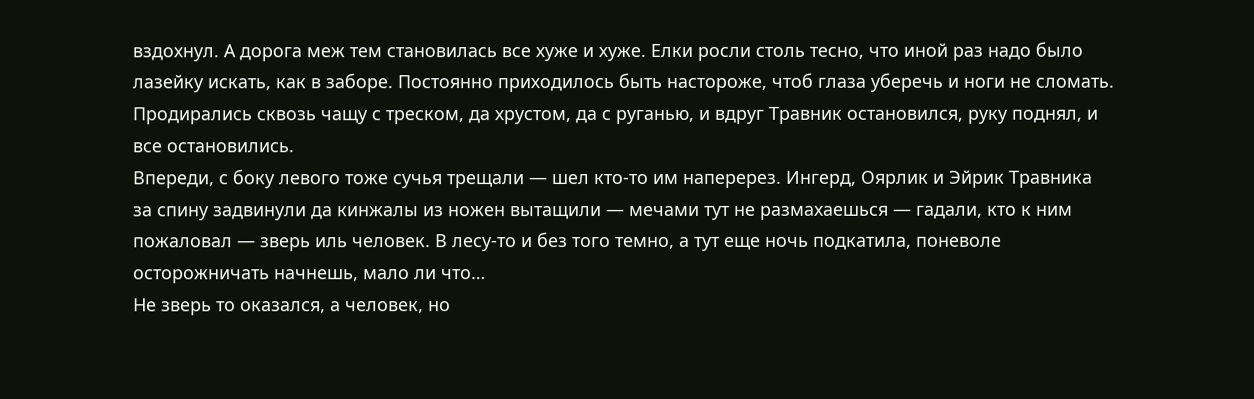вздохнул. А дорога меж тем становилась все хуже и хуже. Елки росли столь тесно, что иной раз надо было лазейку искать, как в заборе. Постоянно приходилось быть настороже, чтоб глаза уберечь и ноги не сломать. Продирались сквозь чащу с треском, да хрустом, да с руганью, и вдруг Травник остановился, руку поднял, и все остановились.
Впереди, с боку левого тоже сучья трещали — шел кто-то им наперерез. Ингерд, Оярлик и Эйрик Травника за спину задвинули да кинжалы из ножен вытащили — мечами тут не размахаешься — гадали, кто к ним пожаловал — зверь иль человек. В лесу-то и без того темно, а тут еще ночь подкатила, поневоле осторожничать начнешь, мало ли что…
Не зверь то оказался, а человек, но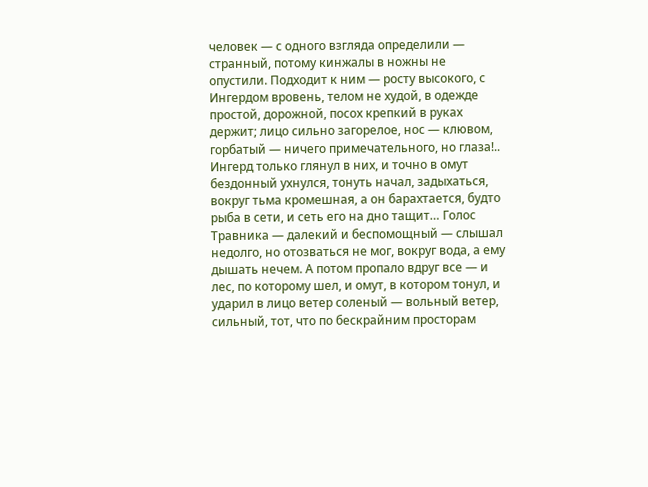человек — с одного взгляда определили — странный, потому кинжалы в ножны не опустили. Подходит к ним — росту высокого, с Ингердом вровень, телом не худой, в одежде простой, дорожной, посох крепкий в руках держит; лицо сильно загорелое, нос — клювом, горбатый — ничего примечательного, но глаза!.. Ингерд только глянул в них, и точно в омут бездонный ухнулся, тонуть начал, задыхаться, вокруг тьма кромешная, а он барахтается, будто рыба в сети, и сеть его на дно тащит… Голос Травника — далекий и беспомощный — слышал недолго, но отозваться не мог, вокруг вода, а ему дышать нечем. А потом пропало вдруг все — и лес, по которому шел, и омут, в котором тонул, и ударил в лицо ветер соленый — вольный ветер, сильный, тот, что по бескрайним просторам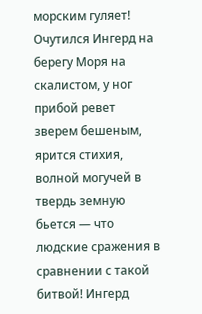морским гуляет! Очутился Ингерд на берегу Моря на скалистом, у ног прибой ревет зверем бешеным, ярится стихия, волной могучей в твердь земную бьется — что людские сражения в сравнении с такой битвой! Ингерд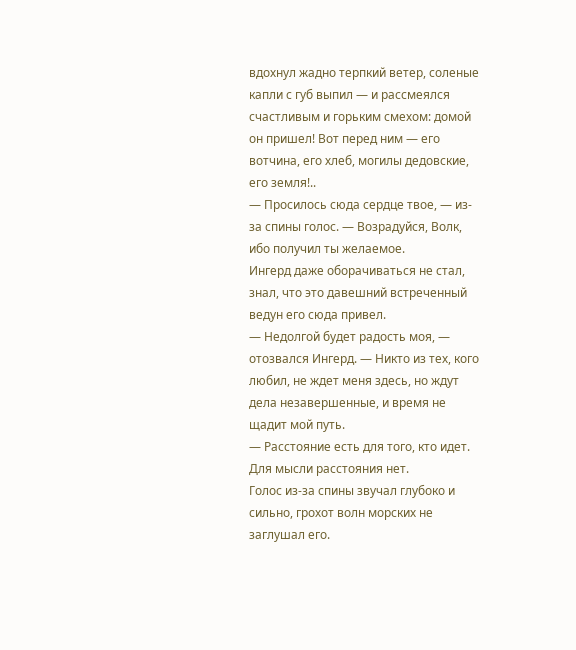вдохнул жадно терпкий ветер, соленые капли с губ выпил — и рассмеялся счастливым и горьким смехом: домой он пришел! Вот перед ним — его вотчина, его хлеб, могилы дедовские, его земля!..
— Просилось сюда сердце твое, — из-за спины голос. — Возрадуйся, Волк, ибо получил ты желаемое.
Ингерд даже оборачиваться не стал, знал, что это давешний встреченный ведун его сюда привел.
— Недолгой будет радость моя, — отозвался Ингерд. — Никто из тех, кого любил, не ждет меня здесь, но ждут дела незавершенные, и время не щадит мой путь.
— Расстояние есть для того, кто идет. Для мысли расстояния нет.
Голос из-за спины звучал глубоко и сильно, грохот волн морских не заглушал его.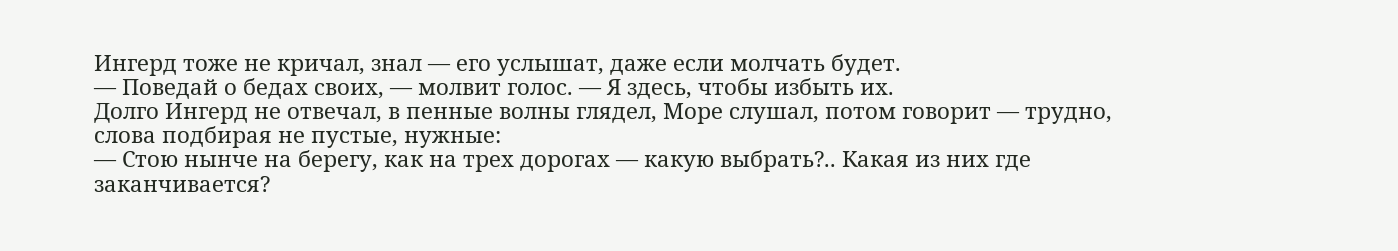Ингерд тоже не кричал, знал — его услышат, даже если молчать будет.
— Поведай о бедах своих, — молвит голос. — Я здесь, чтобы избыть их.
Долго Ингерд не отвечал, в пенные волны глядел, Море слушал, потом говорит — трудно, слова подбирая не пустые, нужные:
— Стою нынче на берегу, как на трех дорогах — какую выбрать?.. Какая из них где заканчивается?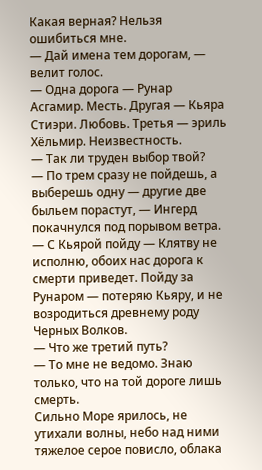Какая верная? Нельзя ошибиться мне.
— Дай имена тем дорогам, — велит голос.
— Одна дорога — Рунар Асгамир. Месть. Другая — Кьяра Стиэри. Любовь. Третья — эриль Хёльмир. Неизвестность.
— Так ли труден выбор твой?
— По трем сразу не пойдешь, а выберешь одну — другие две быльем порастут, — Ингерд покачнулся под порывом ветра. — С Кьярой пойду — Клятву не исполню, обоих нас дорога к смерти приведет. Пойду за Рунаром — потеряю Кьяру, и не возродиться древнему роду Черных Волков.
— Что же третий путь?
— То мне не ведомо. Знаю только, что на той дороге лишь смерть.
Сильно Море ярилось, не утихали волны, небо над ними тяжелое серое повисло, облака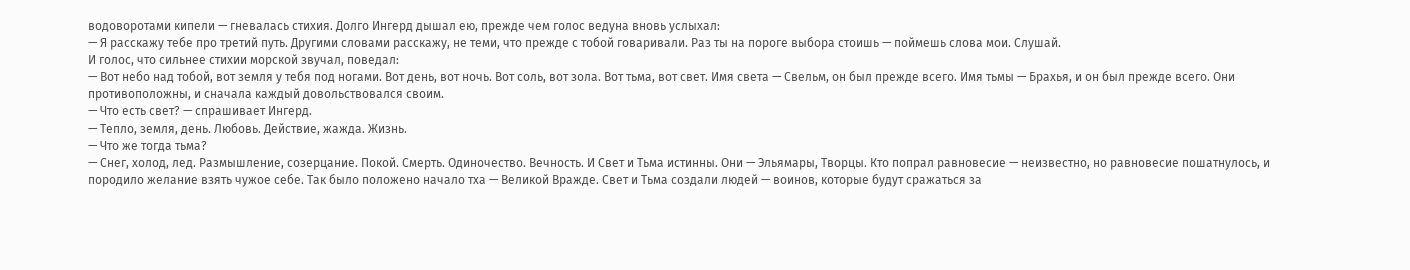водоворотами кипели — гневалась стихия. Долго Ингерд дышал ею, прежде чем голос ведуна вновь услыхал:
— Я расскажу тебе про третий путь. Другими словами расскажу, не теми, что прежде с тобой говаривали. Раз ты на пороге выбора стоишь — поймешь слова мои. Слушай.
И голос, что сильнее стихии морской звучал, поведал:
— Вот небо над тобой, вот земля у тебя под ногами. Вот день, вот ночь. Вот соль, вот зола. Вот тьма, вот свет. Имя света — Свельм, он был прежде всего. Имя тьмы — Брахья, и он был прежде всего. Они противоположны, и сначала каждый довольствовался своим.
— Что есть свет? — спрашивает Ингерд.
— Тепло, земля, день. Любовь. Действие, жажда. Жизнь.
— Что же тогда тьма?
— Снег, холод, лед. Размышление, созерцание. Покой. Смерть. Одиночество. Вечность. И Свет и Тьма истинны. Они — Эльямары, Творцы. Кто попрал равновесие — неизвестно, но равновесие пошатнулось, и породило желание взять чужое себе. Так было положено начало тха — Великой Вражде. Свет и Тьма создали людей — воинов, которые будут сражаться за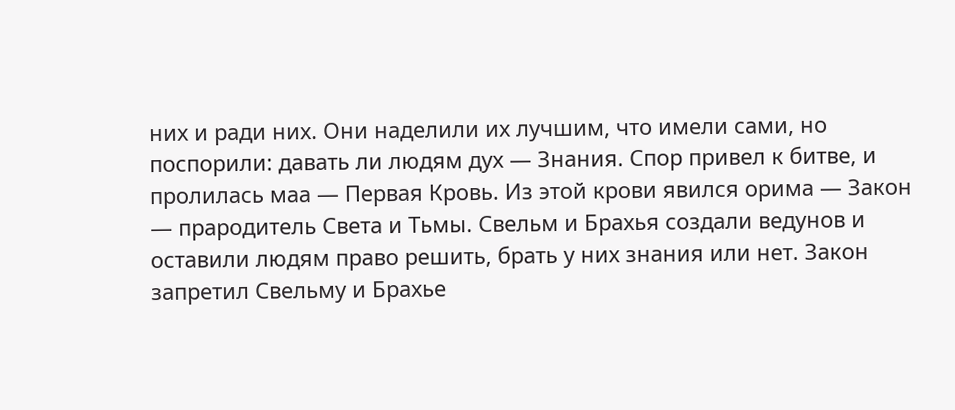них и ради них. Они наделили их лучшим, что имели сами, но поспорили: давать ли людям дух — Знания. Спор привел к битве, и пролилась маа — Первая Кровь. Из этой крови явился орима — Закон — прародитель Света и Тьмы. Свельм и Брахья создали ведунов и оставили людям право решить, брать у них знания или нет. Закон запретил Свельму и Брахье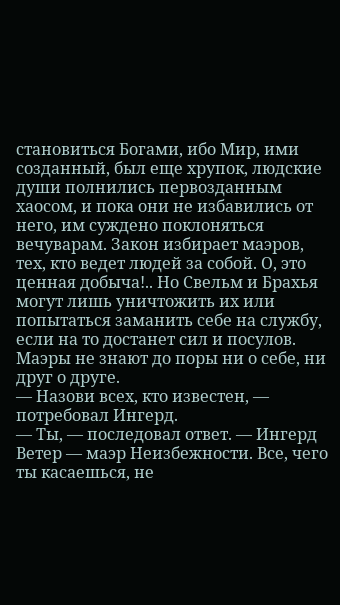становиться Богами, ибо Мир, ими созданный, был еще хрупок, людские души полнились первозданным хаосом, и пока они не избавились от него, им суждено поклоняться вечуварам. Закон избирает маэров, тех, кто ведет людей за собой. О, это ценная добыча!.. Но Свельм и Брахья могут лишь уничтожить их или попытаться заманить себе на службу, если на то достанет сил и посулов. Маэры не знают до поры ни о себе, ни друг о друге.
— Назови всех, кто известен, — потребовал Ингерд.
— Ты, — последовал ответ. — Ингерд Ветер — маэр Неизбежности. Все, чего ты касаешься, не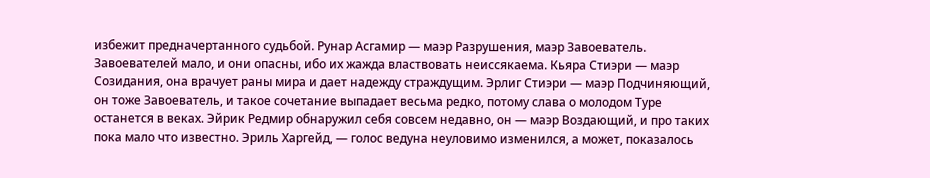избежит предначертанного судьбой. Рунар Асгамир — маэр Разрушения, маэр Завоеватель. Завоевателей мало, и они опасны, ибо их жажда властвовать неиссякаема. Кьяра Стиэри — маэр Созидания, она врачует раны мира и дает надежду страждущим. Эрлиг Стиэри — маэр Подчиняющий, он тоже Завоеватель, и такое сочетание выпадает весьма редко, потому слава о молодом Туре останется в веках. Эйрик Редмир обнаружил себя совсем недавно, он — маэр Воздающий, и про таких пока мало что известно. Эриль Харгейд, — голос ведуна неуловимо изменился, а может, показалось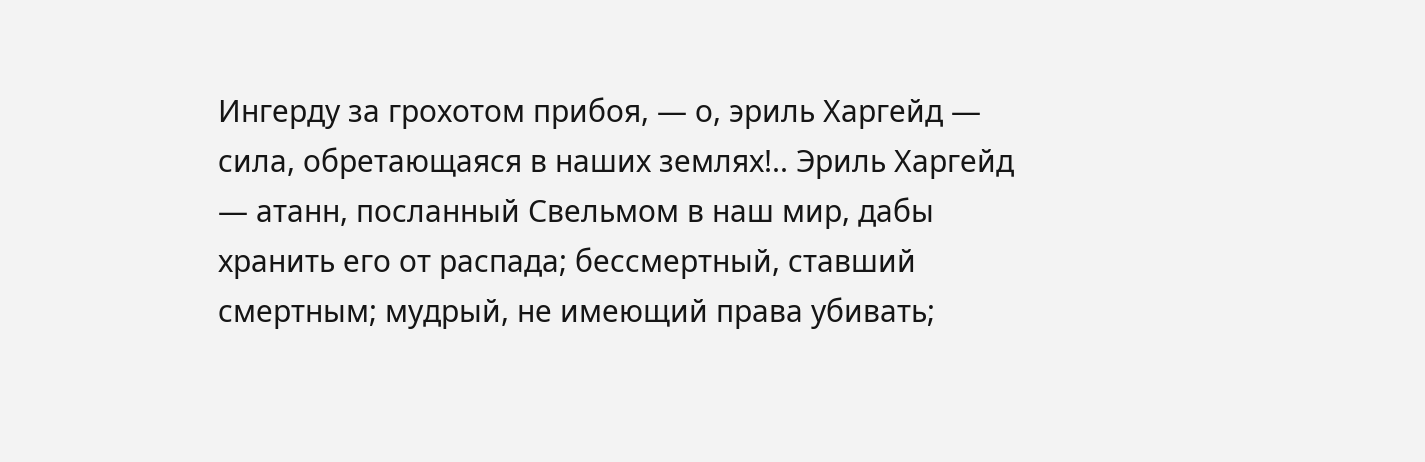Ингерду за грохотом прибоя, — о, эриль Харгейд — сила, обретающаяся в наших землях!.. Эриль Харгейд — атанн, посланный Свельмом в наш мир, дабы хранить его от распада; бессмертный, ставший смертным; мудрый, не имеющий права убивать;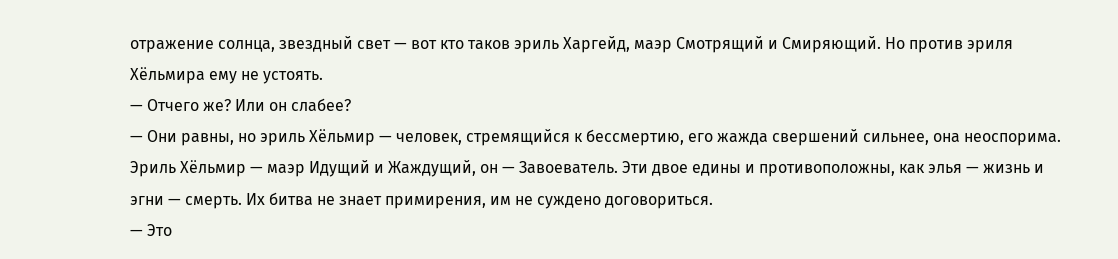отражение солнца, звездный свет — вот кто таков эриль Харгейд, маэр Смотрящий и Смиряющий. Но против эриля Хёльмира ему не устоять.
— Отчего же? Или он слабее?
— Они равны, но эриль Хёльмир — человек, стремящийся к бессмертию, его жажда свершений сильнее, она неоспорима. Эриль Хёльмир — маэр Идущий и Жаждущий, он — Завоеватель. Эти двое едины и противоположны, как элья — жизнь и эгни — смерть. Их битва не знает примирения, им не суждено договориться.
— Это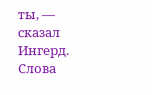ты, — сказал Ингерд.
Слова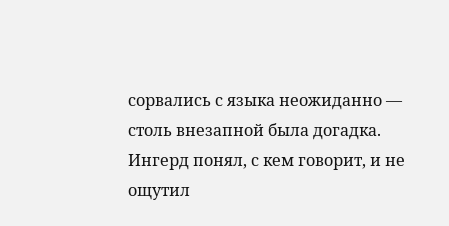сорвались с языка неожиданно — столь внезапной была догадка. Ингерд понял, с кем говорит, и не ощутил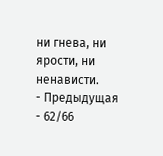ни гнева, ни ярости, ни ненависти.
- Предыдущая
- 62/66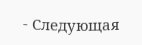- Следующая